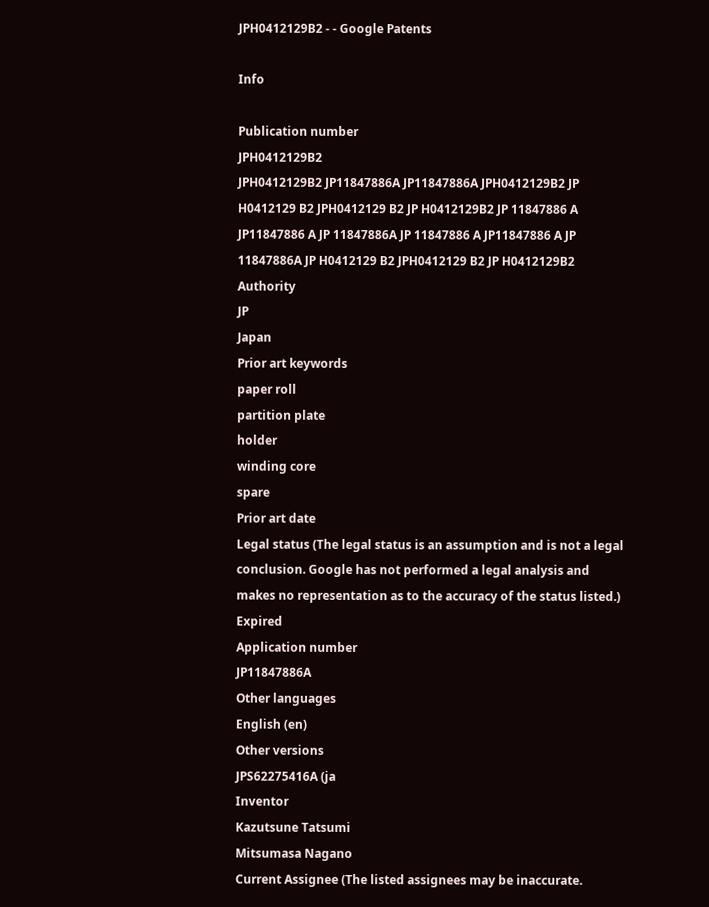JPH0412129B2 - - Google Patents

Info

Publication number
JPH0412129B2
JPH0412129B2 JP11847886A JP11847886A JPH0412129B2 JP H0412129 B2 JPH0412129 B2 JP H0412129B2 JP 11847886 A JP11847886 A JP 11847886A JP 11847886 A JP11847886 A JP 11847886A JP H0412129 B2 JPH0412129 B2 JP H0412129B2
Authority
JP
Japan
Prior art keywords
paper roll
partition plate
holder
winding core
spare
Prior art date
Legal status (The legal status is an assumption and is not a legal conclusion. Google has not performed a legal analysis and makes no representation as to the accuracy of the status listed.)
Expired
Application number
JP11847886A
Other languages
English (en)
Other versions
JPS62275416A (ja
Inventor
Kazutsune Tatsumi
Mitsumasa Nagano
Current Assignee (The listed assignees may be inaccurate.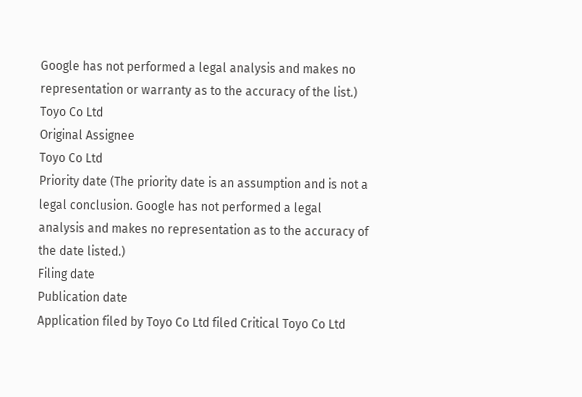Google has not performed a legal analysis and makes no representation or warranty as to the accuracy of the list.)
Toyo Co Ltd
Original Assignee
Toyo Co Ltd
Priority date (The priority date is an assumption and is not a legal conclusion. Google has not performed a legal analysis and makes no representation as to the accuracy of the date listed.)
Filing date
Publication date
Application filed by Toyo Co Ltd filed Critical Toyo Co Ltd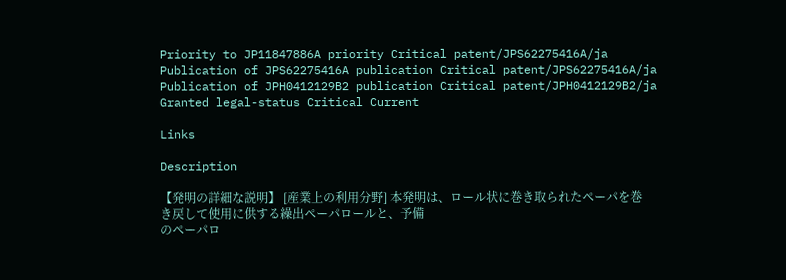Priority to JP11847886A priority Critical patent/JPS62275416A/ja
Publication of JPS62275416A publication Critical patent/JPS62275416A/ja
Publication of JPH0412129B2 publication Critical patent/JPH0412129B2/ja
Granted legal-status Critical Current

Links

Description

【発明の詳細な説明】 [産業上の利用分野] 本発明は、ロール状に巻き取られたペーパを巻
き戻して使用に供する繰出ペーパロールと、予備
のペーパロ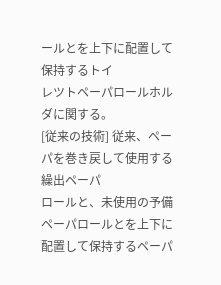ールとを上下に配置して保持するトイ
レツトペーパロールホルダに関する。
[従来の技術] 従来、ペーパを巻き戻して使用する繰出ペーパ
ロールと、未使用の予備ペーパロールとを上下に
配置して保持するペーパ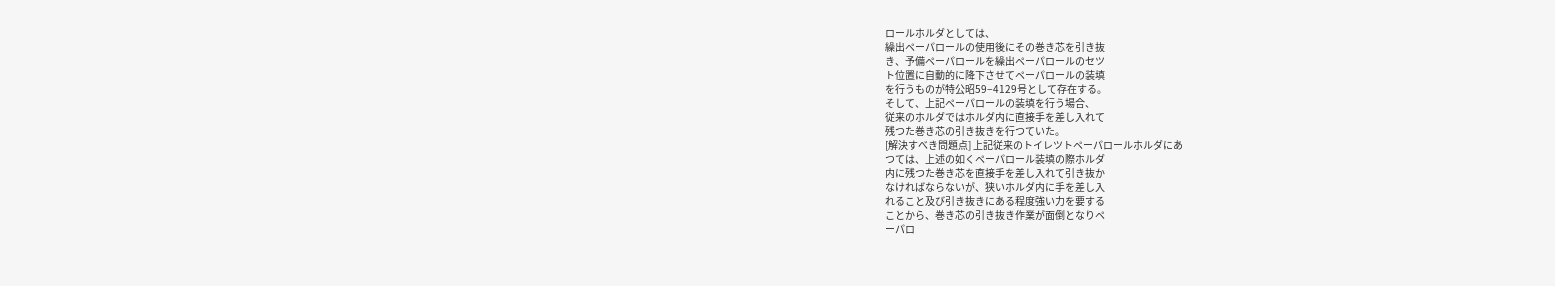ロールホルダとしては、
繰出ペーパロールの使用後にその巻き芯を引き抜
き、予備ペーパロールを繰出ペーパロールのセツ
ト位置に自動的に降下させてペーパロールの装填
を行うものが特公昭59−4129号として存在する。
そして、上記ペーパロールの装填を行う場合、
従来のホルダではホルダ内に直接手を差し入れて
残つた巻き芯の引き抜きを行つていた。
[解決すべき問題点] 上記従来のトイレツトペーパロールホルダにあ
つては、上述の如くペーパロール装填の際ホルダ
内に残つた巻き芯を直接手を差し入れて引き抜か
なければならないが、狭いホルダ内に手を差し入
れること及び引き抜きにある程度強い力を要する
ことから、巻き芯の引き抜き作業が面倒となりペ
ーパロ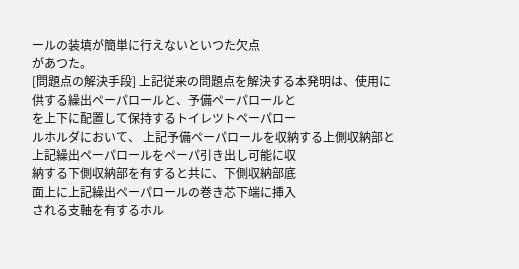ールの装填が簡単に行えないといつた欠点
があつた。
[問題点の解決手段] 上記従来の問題点を解決する本発明は、使用に
供する繰出ペーパロールと、予備ペーパロールと
を上下に配置して保持するトイレツトペーパロー
ルホルダにおいて、 上記予備ペーパロールを収納する上側収納部と
上記繰出ペーパロールをペーパ引き出し可能に収
納する下側収納部を有すると共に、下側収納部底
面上に上記繰出ペーパロールの巻き芯下端に挿入
される支軸を有するホル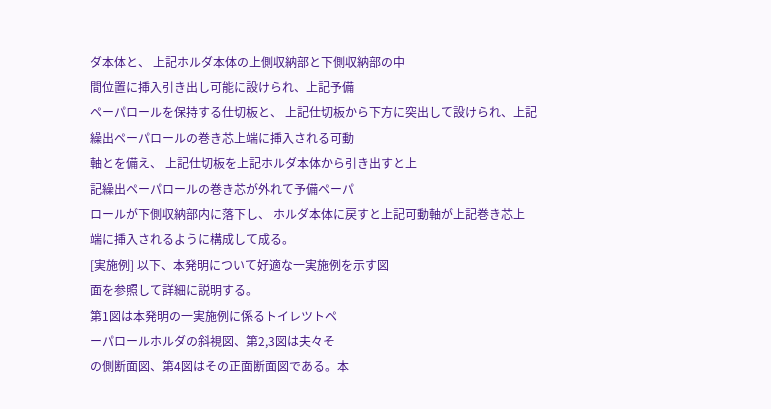ダ本体と、 上記ホルダ本体の上側収納部と下側収納部の中
間位置に挿入引き出し可能に設けられ、上記予備
ペーパロールを保持する仕切板と、 上記仕切板から下方に突出して設けられ、上記
繰出ペーパロールの巻き芯上端に挿入される可動
軸とを備え、 上記仕切板を上記ホルダ本体から引き出すと上
記繰出ペーパロールの巻き芯が外れて予備ペーパ
ロールが下側収納部内に落下し、 ホルダ本体に戻すと上記可動軸が上記巻き芯上
端に挿入されるように構成して成る。
[実施例] 以下、本発明について好適な一実施例を示す図
面を参照して詳細に説明する。
第1図は本発明の一実施例に係るトイレツトペ
ーパロールホルダの斜視図、第2,3図は夫々そ
の側断面図、第4図はその正面断面図である。本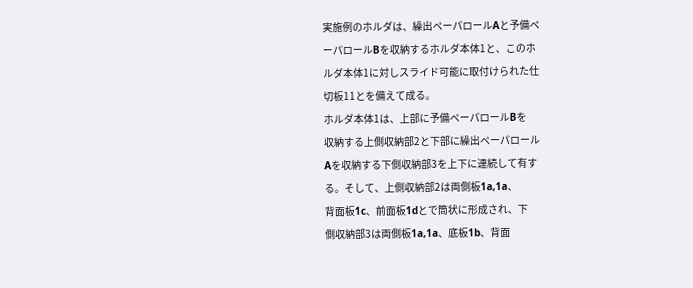実施例のホルダは、繰出ペーパロールAと予備ペ
ーパロールBを収納するホルダ本体1と、このホ
ルダ本体1に対しスライド可能に取付けられた仕
切板11とを備えて成る。
ホルダ本体1は、上部に予備ペーパロールBを
収納する上側収納部2と下部に繰出ペーパロール
Aを収納する下側収納部3を上下に連続して有す
る。そして、上側収納部2は両側板1a,1a、
背面板1c、前面板1dとで筒状に形成され、下
側収納部3は両側板1a,1a、底板1b、背面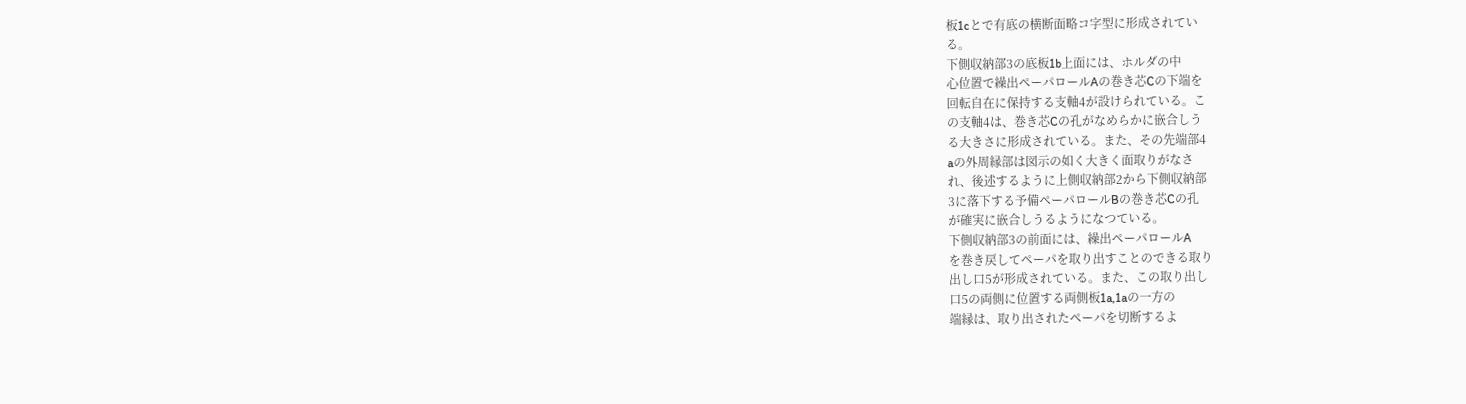板1cとで有底の横断面略コ字型に形成されてい
る。
下側収納部3の底板1b上面には、ホルダの中
心位置で繰出ペーパロールAの巻き芯Cの下端を
回転自在に保持する支軸4が設けられている。こ
の支軸4は、巻き芯Cの孔がなめらかに嵌合しう
る大きさに形成されている。また、その先端部4
aの外周縁部は図示の如く大きく面取りがなさ
れ、後述するように上側収納部2から下側収納部
3に落下する予備ペーパロールBの巻き芯Cの孔
が確実に嵌合しうるようになつている。
下側収納部3の前面には、繰出ペーパロールA
を巻き戻してペーパを取り出すことのできる取り
出し口5が形成されている。また、この取り出し
口5の両側に位置する両側板1a,1aの一方の
端縁は、取り出されたペーパを切断するよ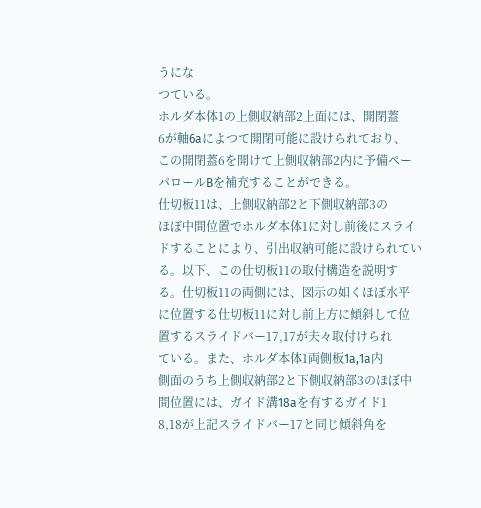うにな
つている。
ホルダ本体1の上側収納部2上面には、開閉蓋
6が軸6aによつて開閉可能に設けられており、
この開閉蓋6を開けて上側収納部2内に予備ペー
パロールBを補充することができる。
仕切板11は、上側収納部2と下側収納部3の
ほぼ中間位置でホルダ本体1に対し前後にスライ
ドすることにより、引出収納可能に設けられてい
る。以下、この仕切板11の取付構造を説明す
る。仕切板11の両側には、図示の如くほぼ水平
に位置する仕切板11に対し前上方に傾斜して位
置するスライドバー17,17が夫々取付けられ
ている。また、ホルダ本体1両側板1a,1a内
側面のうち上側収納部2と下側収納部3のほぼ中
間位置には、ガイド溝18aを有するガイド1
8,18が上記スライドバー17と同じ傾斜角を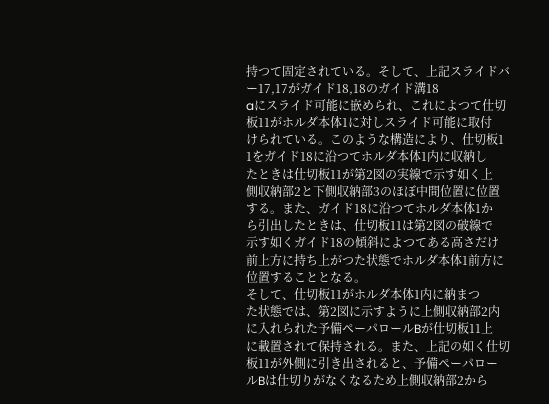持つて固定されている。そして、上記スライドバ
ー17,17がガイド18,18のガイド溝18
aにスライド可能に嵌められ、これによつて仕切
板11がホルダ本体1に対しスライド可能に取付
けられている。このような構造により、仕切板1
1をガイド18に沿つてホルダ本体1内に収納し
たときは仕切板11が第2図の実線で示す如く上
側収納部2と下側収納部3のほぼ中間位置に位置
する。また、ガイド18に沿つてホルダ本体1か
ら引出したときは、仕切板11は第2図の破線で
示す如くガイド18の傾斜によつてある高さだけ
前上方に持ち上がつた状態でホルダ本体1前方に
位置することとなる。
そして、仕切板11がホルダ本体1内に納まつ
た状態では、第2図に示すように上側収納部2内
に入れられた予備ペーパロールBが仕切板11上
に載置されて保持される。また、上記の如く仕切
板11が外側に引き出されると、予備ペーパロー
ルBは仕切りがなくなるため上側収納部2から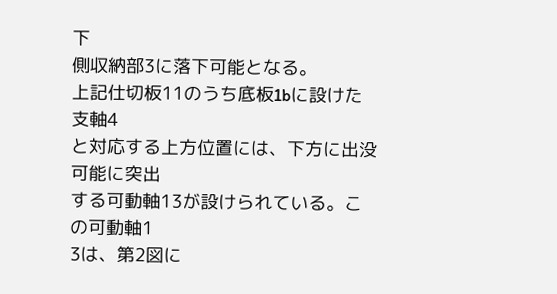下
側収納部3に落下可能となる。
上記仕切板11のうち底板1bに設けた支軸4
と対応する上方位置には、下方に出没可能に突出
する可動軸13が設けられている。この可動軸1
3は、第2図に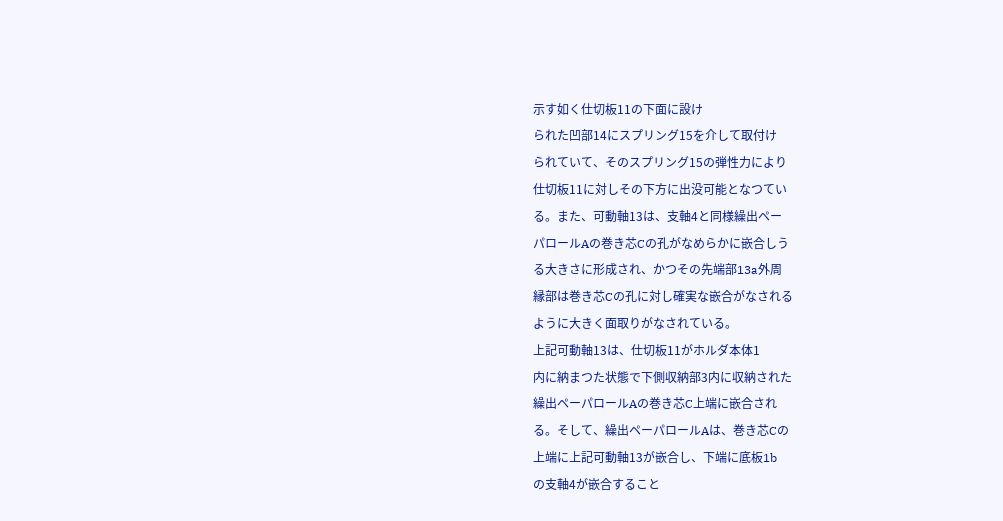示す如く仕切板11の下面に設け
られた凹部14にスプリング15を介して取付け
られていて、そのスプリング15の弾性力により
仕切板11に対しその下方に出没可能となつてい
る。また、可動軸13は、支軸4と同様繰出ペー
パロールAの巻き芯Cの孔がなめらかに嵌合しう
る大きさに形成され、かつその先端部13a外周
縁部は巻き芯Cの孔に対し確実な嵌合がなされる
ように大きく面取りがなされている。
上記可動軸13は、仕切板11がホルダ本体1
内に納まつた状態で下側収納部3内に収納された
繰出ペーパロールAの巻き芯C上端に嵌合され
る。そして、繰出ペーパロールAは、巻き芯Cの
上端に上記可動軸13が嵌合し、下端に底板1b
の支軸4が嵌合すること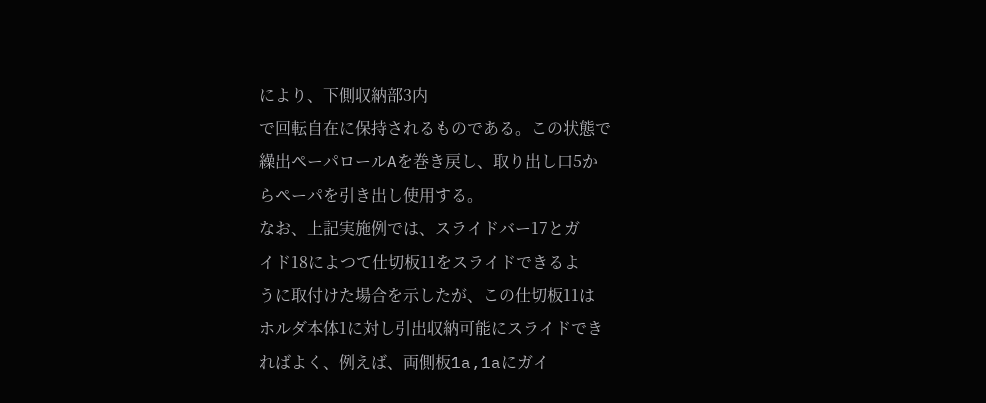により、下側収納部3内
で回転自在に保持されるものである。この状態で
繰出ペーパロールAを巻き戻し、取り出し口5か
らペーパを引き出し使用する。
なお、上記実施例では、スライドバー17とガ
イド18によつて仕切板11をスライドできるよ
うに取付けた場合を示したが、この仕切板11は
ホルダ本体1に対し引出収納可能にスライドでき
ればよく、例えば、両側板1a,1aにガイ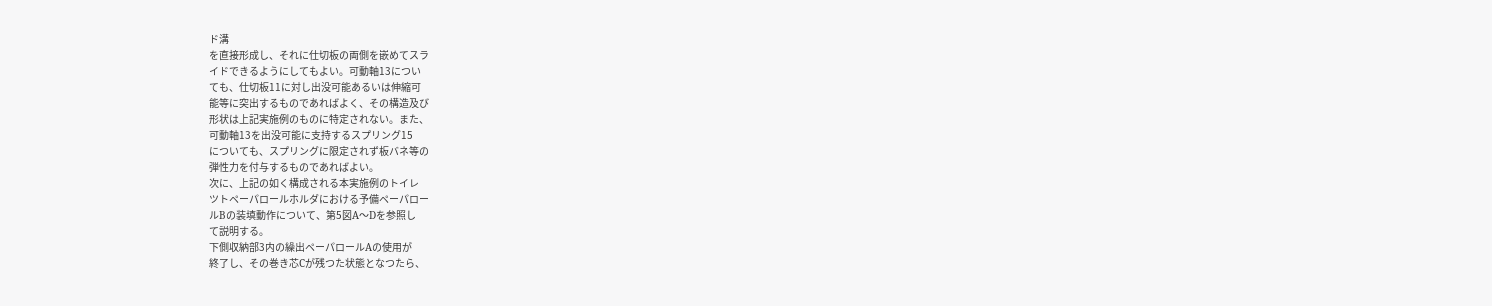ド溝
を直接形成し、それに仕切板の両側を嵌めてスラ
イドできるようにしてもよい。可動軸13につい
ても、仕切板11に対し出没可能あるいは伸縮可
能等に突出するものであればよく、その構造及び
形状は上記実施例のものに特定されない。また、
可動軸13を出没可能に支持するスプリング15
についても、スプリングに限定されず板バネ等の
弾性力を付与するものであればよい。
次に、上記の如く構成される本実施例のトイレ
ツトペーパロールホルダにおける予備ペーパロー
ルBの装填動作について、第5図A〜Dを参照し
て説明する。
下側収納部3内の繰出ペーパロールAの使用が
終了し、その巻き芯Cが残つた状態となつたら、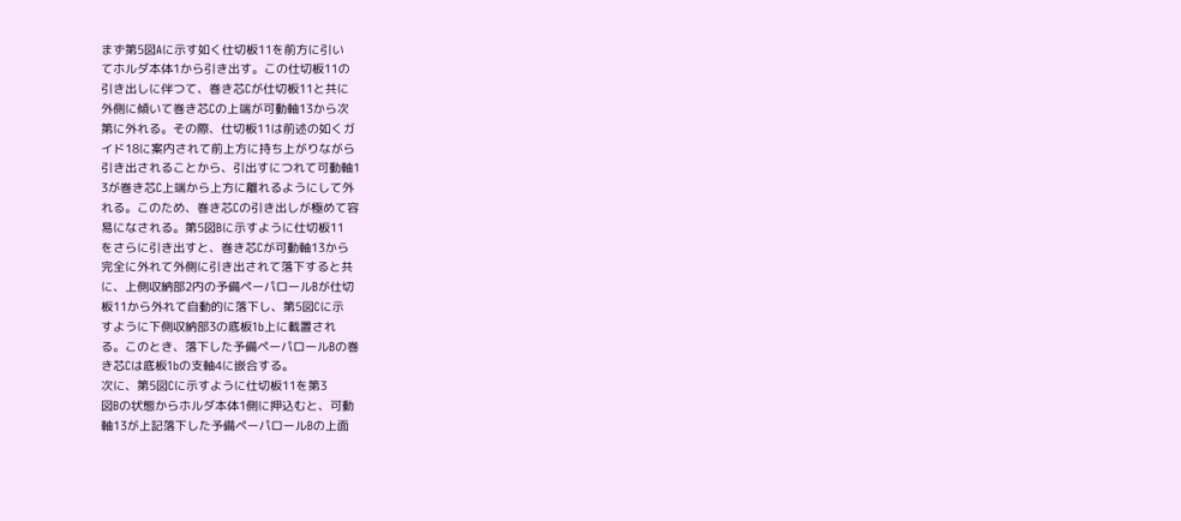まず第5図Aに示す如く仕切板11を前方に引い
てホルダ本体1から引き出す。この仕切板11の
引き出しに伴つて、巻き芯Cが仕切板11と共に
外側に傾いて巻き芯Cの上端が可動軸13から次
第に外れる。その際、仕切板11は前述の如くガ
イド18に案内されて前上方に持ち上がりながら
引き出されることから、引出すにつれて可動軸1
3が巻き芯C上端から上方に離れるようにして外
れる。このため、巻き芯Cの引き出しが極めて容
易になされる。第5図Bに示すように仕切板11
をさらに引き出すと、巻き芯Cが可動軸13から
完全に外れて外側に引き出されて落下すると共
に、上側収納部2内の予備ペーパロールBが仕切
板11から外れて自動的に落下し、第5図Cに示
すように下側収納部3の底板1b上に載置され
る。このとき、落下した予備ペーパロールBの巻
き芯Cは底板1bの支軸4に嵌合する。
次に、第5図Cに示すように仕切板11を第3
図Bの状態からホルダ本体1側に押込むと、可動
軸13が上記落下した予備ペーパロールBの上面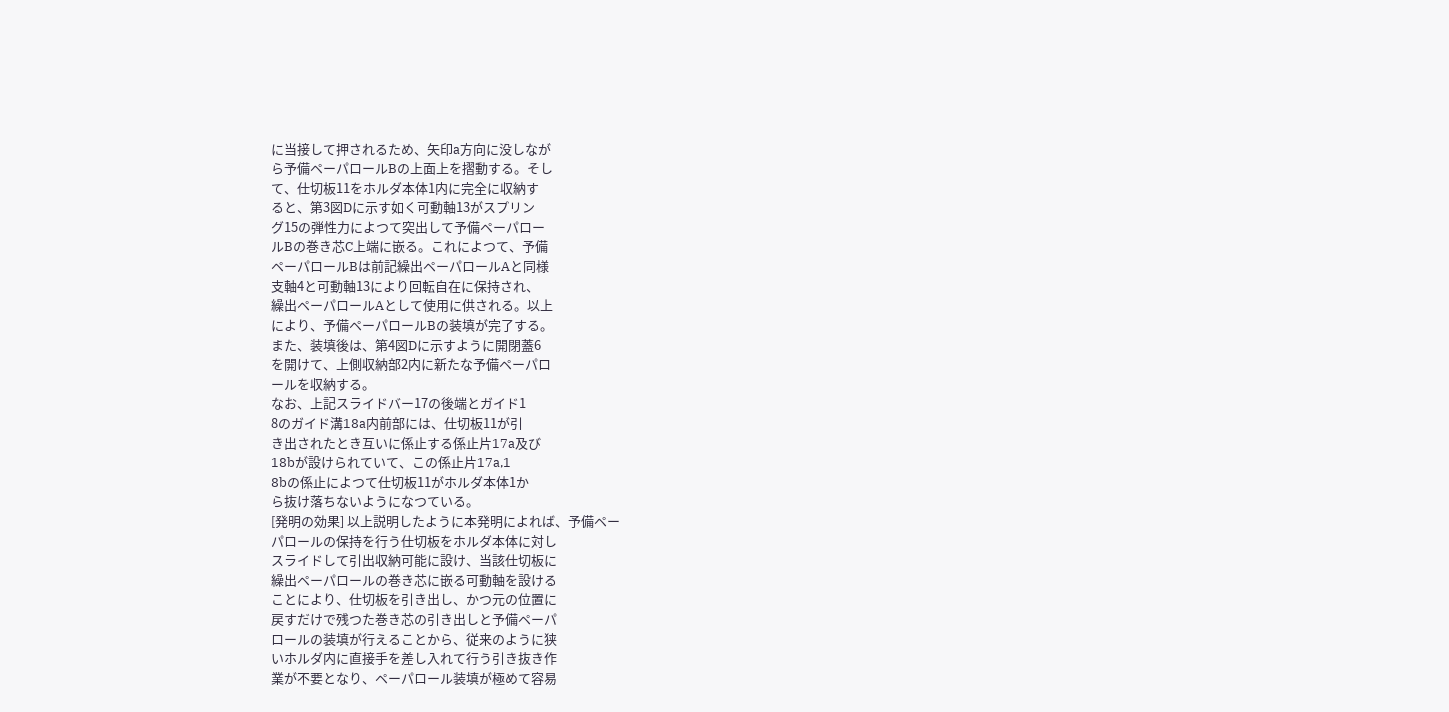に当接して押されるため、矢印a方向に没しなが
ら予備ペーパロールBの上面上を摺動する。そし
て、仕切板11をホルダ本体1内に完全に収納す
ると、第3図Dに示す如く可動軸13がスプリン
グ15の弾性力によつて突出して予備ペーパロー
ルBの巻き芯C上端に嵌る。これによつて、予備
ペーパロールBは前記繰出ペーパロールAと同様
支軸4と可動軸13により回転自在に保持され、
繰出ペーパロールAとして使用に供される。以上
により、予備ペーパロールBの装填が完了する。
また、装填後は、第4図Dに示すように開閉蓋6
を開けて、上側収納部2内に新たな予備ペーパロ
ールを収納する。
なお、上記スライドバー17の後端とガイド1
8のガイド溝18a内前部には、仕切板11が引
き出されたとき互いに係止する係止片17a及び
18bが設けられていて、この係止片17a,1
8bの係止によつて仕切板11がホルダ本体1か
ら抜け落ちないようになつている。
[発明の効果] 以上説明したように本発明によれば、予備ペー
パロールの保持を行う仕切板をホルダ本体に対し
スライドして引出収納可能に設け、当該仕切板に
繰出ペーパロールの巻き芯に嵌る可動軸を設ける
ことにより、仕切板を引き出し、かつ元の位置に
戻すだけで残つた巻き芯の引き出しと予備ペーパ
ロールの装填が行えることから、従来のように狭
いホルダ内に直接手を差し入れて行う引き抜き作
業が不要となり、ペーパロール装填が極めて容易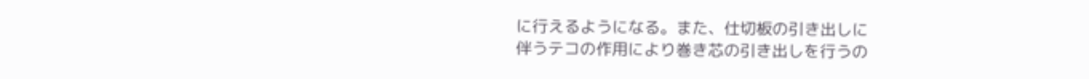に行えるようになる。また、仕切板の引き出しに
伴うテコの作用により巻き芯の引き出しを行うの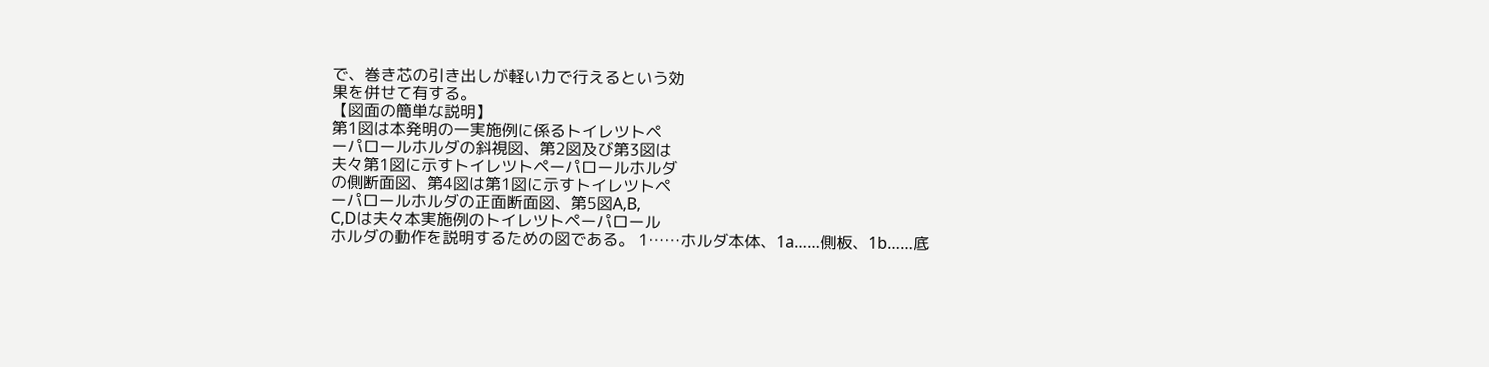で、巻き芯の引き出しが軽い力で行えるという効
果を併せて有する。
【図面の簡単な説明】
第1図は本発明の一実施例に係るトイレツトペ
ーパロールホルダの斜視図、第2図及び第3図は
夫々第1図に示すトイレツトペーパロールホルダ
の側断面図、第4図は第1図に示すトイレツトペ
ーパロールホルダの正面断面図、第5図A,B,
C,Dは夫々本実施例のトイレツトペーパロール
ホルダの動作を説明するための図である。 1……ホルダ本体、1a……側板、1b……底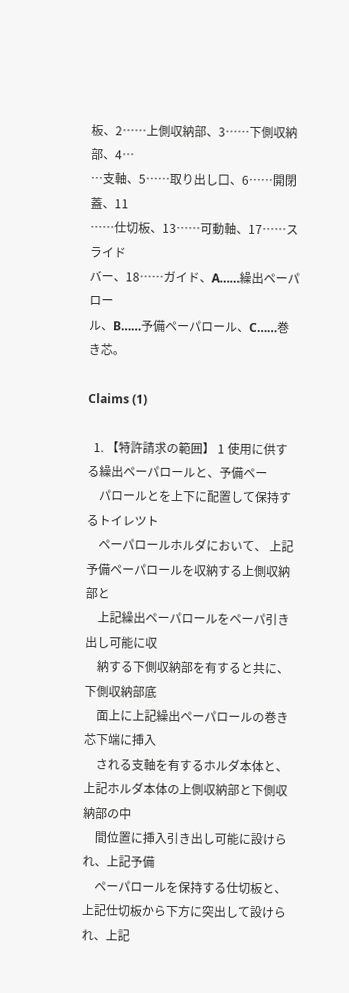板、2……上側収納部、3……下側収納部、4…
…支軸、5……取り出し口、6……開閉蓋、11
……仕切板、13……可動軸、17……スライド
バー、18……ガイド、A……繰出ペーパロー
ル、B……予備ペーパロール、C……巻き芯。

Claims (1)

  1. 【特許請求の範囲】 1 使用に供する繰出ペーパロールと、予備ペー
    パロールとを上下に配置して保持するトイレツト
    ペーパロールホルダにおいて、 上記予備ペーパロールを収納する上側収納部と
    上記繰出ペーパロールをペーパ引き出し可能に収
    納する下側収納部を有すると共に、下側収納部底
    面上に上記繰出ペーパロールの巻き芯下端に挿入
    される支軸を有するホルダ本体と、 上記ホルダ本体の上側収納部と下側収納部の中
    間位置に挿入引き出し可能に設けられ、上記予備
    ペーパロールを保持する仕切板と、 上記仕切板から下方に突出して設けられ、上記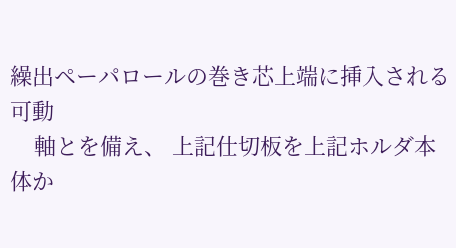繰出ペーパロールの巻き芯上端に挿入される可動
    軸とを備え、 上記仕切板を上記ホルダ本体か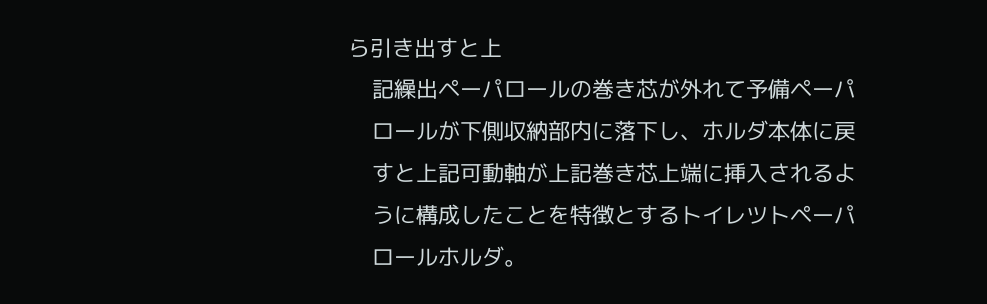ら引き出すと上
    記繰出ペーパロールの巻き芯が外れて予備ペーパ
    ロールが下側収納部内に落下し、ホルダ本体に戻
    すと上記可動軸が上記巻き芯上端に挿入されるよ
    うに構成したことを特徴とするトイレツトペーパ
    ロールホルダ。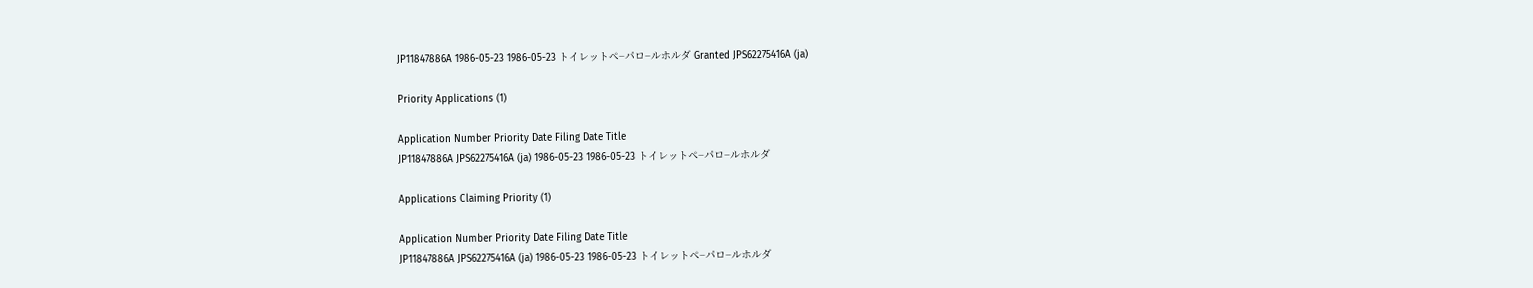JP11847886A 1986-05-23 1986-05-23 トイレットペ−パロ−ルホルダ Granted JPS62275416A (ja)

Priority Applications (1)

Application Number Priority Date Filing Date Title
JP11847886A JPS62275416A (ja) 1986-05-23 1986-05-23 トイレットペ−パロ−ルホルダ

Applications Claiming Priority (1)

Application Number Priority Date Filing Date Title
JP11847886A JPS62275416A (ja) 1986-05-23 1986-05-23 トイレットペ−パロ−ルホルダ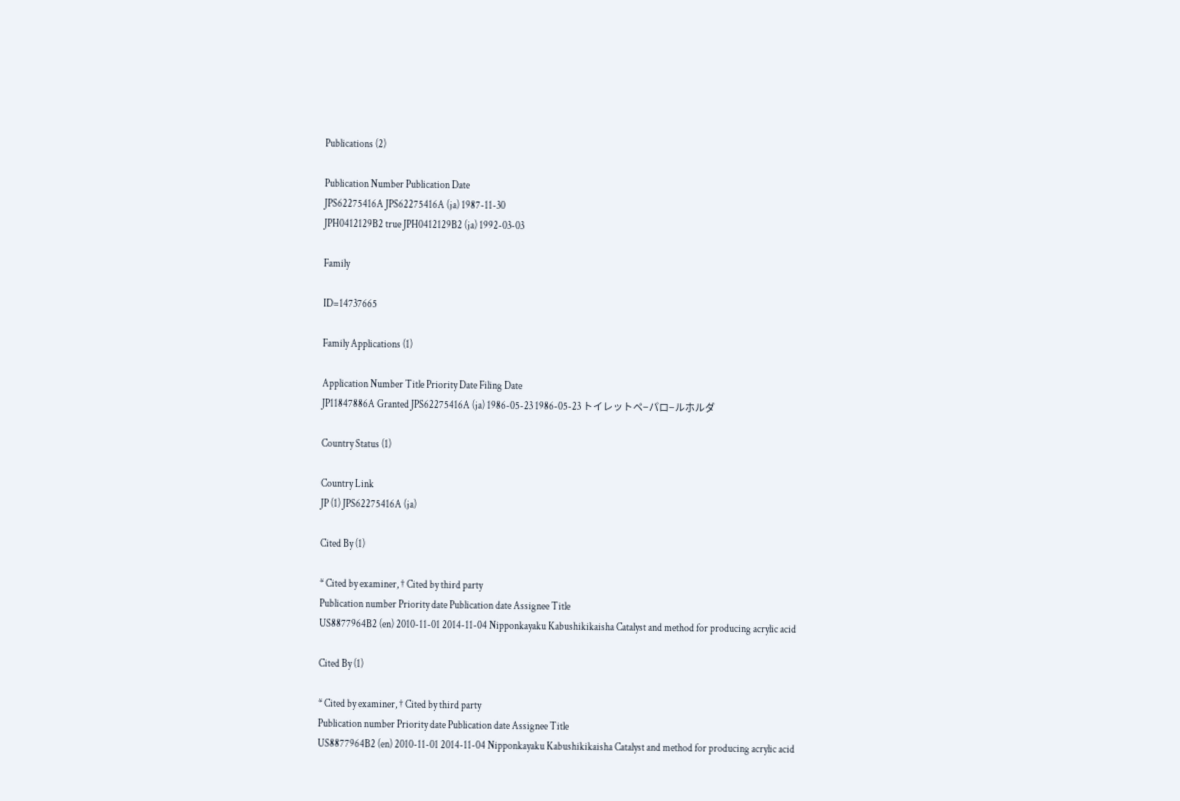Publications (2)

Publication Number Publication Date
JPS62275416A JPS62275416A (ja) 1987-11-30
JPH0412129B2 true JPH0412129B2 (ja) 1992-03-03

Family

ID=14737665

Family Applications (1)

Application Number Title Priority Date Filing Date
JP11847886A Granted JPS62275416A (ja) 1986-05-23 1986-05-23 トイレットペ−パロ−ルホルダ

Country Status (1)

Country Link
JP (1) JPS62275416A (ja)

Cited By (1)

* Cited by examiner, † Cited by third party
Publication number Priority date Publication date Assignee Title
US8877964B2 (en) 2010-11-01 2014-11-04 Nipponkayaku Kabushikikaisha Catalyst and method for producing acrylic acid

Cited By (1)

* Cited by examiner, † Cited by third party
Publication number Priority date Publication date Assignee Title
US8877964B2 (en) 2010-11-01 2014-11-04 Nipponkayaku Kabushikikaisha Catalyst and method for producing acrylic acid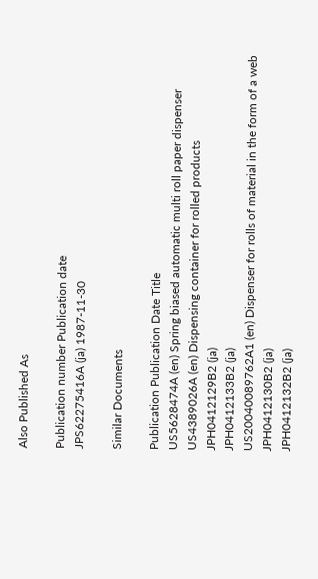Also Published As

Publication number Publication date
JPS62275416A (ja) 1987-11-30

Similar Documents

Publication Publication Date Title
US5628474A (en) Spring biased automatic multi roll paper dispenser
US4389026A (en) Dispensing container for rolled products
JPH0412129B2 (ja)
JPH0412133B2 (ja)
US20040089762A1 (en) Dispenser for rolls of material in the form of a web
JPH0412130B2 (ja)
JPH0412132B2 (ja)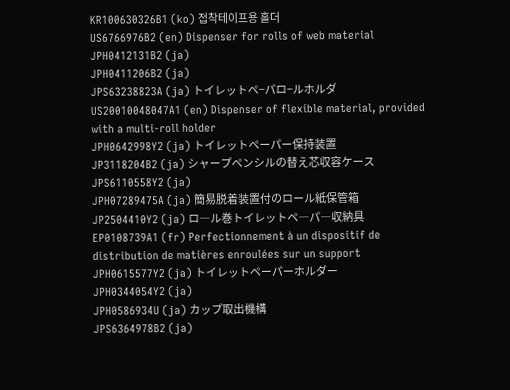KR100630326B1 (ko) 접착테이프용 홀더
US6766976B2 (en) Dispenser for rolls of web material
JPH0412131B2 (ja)
JPH0411206B2 (ja)
JPS63238823A (ja) トイレットペ−パロ−ルホルダ
US20010048047A1 (en) Dispenser of flexible material, provided with a multi-roll holder
JPH0642998Y2 (ja) トイレットペーパー保持装置
JP3118204B2 (ja) シャープペンシルの替え芯収容ケース
JPS6110558Y2 (ja)
JPH07289475A (ja) 簡易脱着装置付のロール紙保管箱
JP2504410Y2 (ja) ロ―ル巻トイレットペ―パ―収納具
EP0108739A1 (fr) Perfectionnement à un dispositif de distribution de matières enroulées sur un support
JPH0615577Y2 (ja) トイレットペーパーホルダー
JPH0344054Y2 (ja)
JPH0586934U (ja) カップ取出機構
JPS6364978B2 (ja)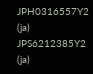JPH0316557Y2 (ja)
JPS6212385Y2 (ja)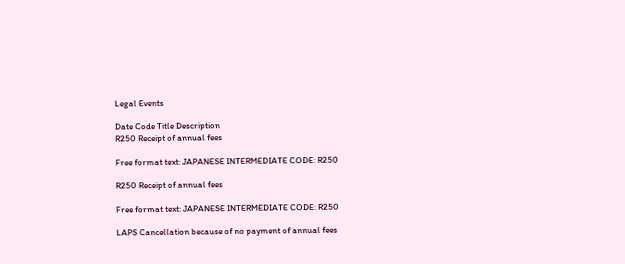Legal Events

Date Code Title Description
R250 Receipt of annual fees

Free format text: JAPANESE INTERMEDIATE CODE: R250

R250 Receipt of annual fees

Free format text: JAPANESE INTERMEDIATE CODE: R250

LAPS Cancellation because of no payment of annual fees